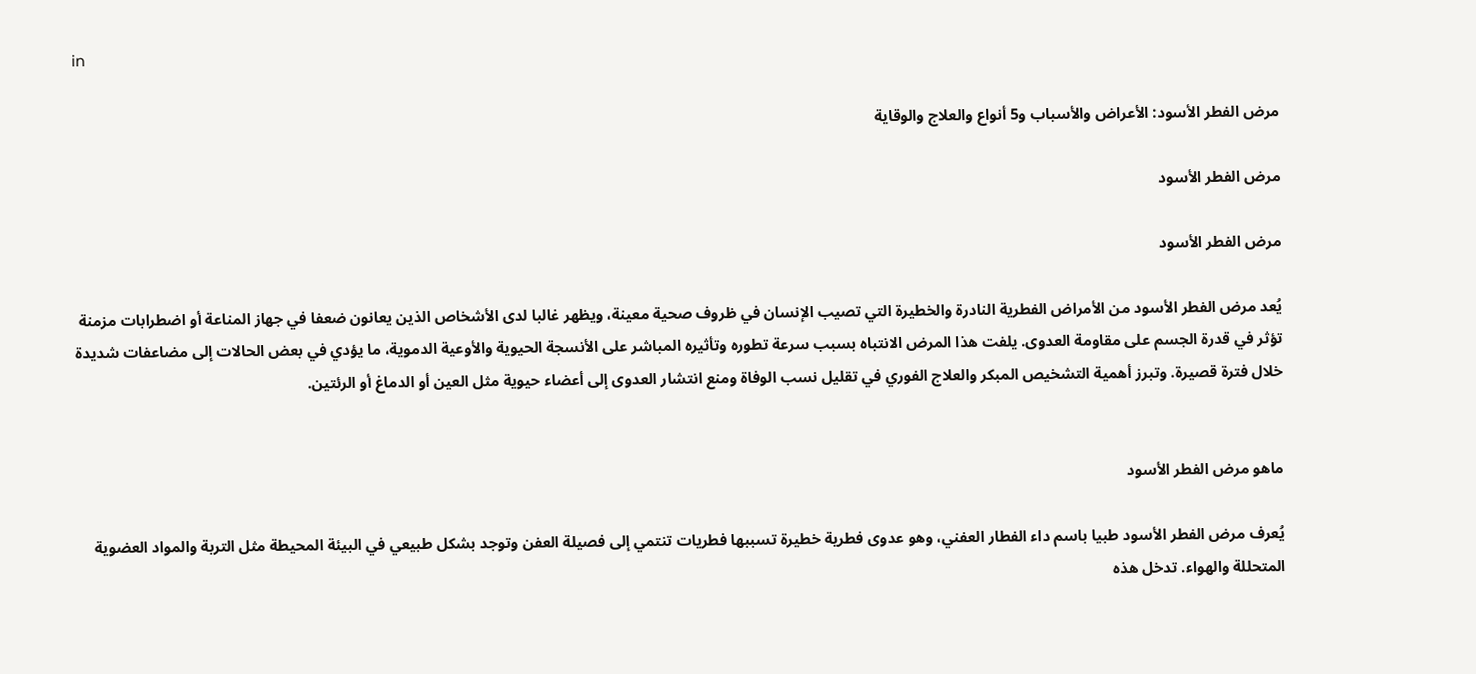in

مرض الفطر الأسود: الأعراض والأسباب و5 أنواع والعلاج والوقاية

مرض الفطر الأسود

مرض الفطر الأسود

يُعد مرض الفطر الأسود من الأمراض الفطرية النادرة والخطيرة التي تصيب الإنسان في ظروف صحية معينة، ويظهر غالبا لدى الأشخاص الذين يعانون ضعفا في جهاز المناعة أو اضطرابات مزمنة تؤثر في قدرة الجسم على مقاومة العدوى. يلفت هذا المرض الانتباه بسبب سرعة تطوره وتأثيره المباشر على الأنسجة الحيوية والأوعية الدموية، ما يؤدي في بعض الحالات إلى مضاعفات شديدة خلال فترة قصيرة. وتبرز أهمية التشخيص المبكر والعلاج الفوري في تقليل نسب الوفاة ومنع انتشار العدوى إلى أعضاء حيوية مثل العين أو الدماغ أو الرئتين.


ماهو مرض الفطر الأسود

يُعرف مرض الفطر الأسود طبيا باسم داء الفطار العفني، وهو عدوى فطرية خطيرة تسببها فطريات تنتمي إلى فصيلة العفن وتوجد بشكل طبيعي في البيئة المحيطة مثل التربة والمواد العضوية المتحللة والهواء. تدخل هذه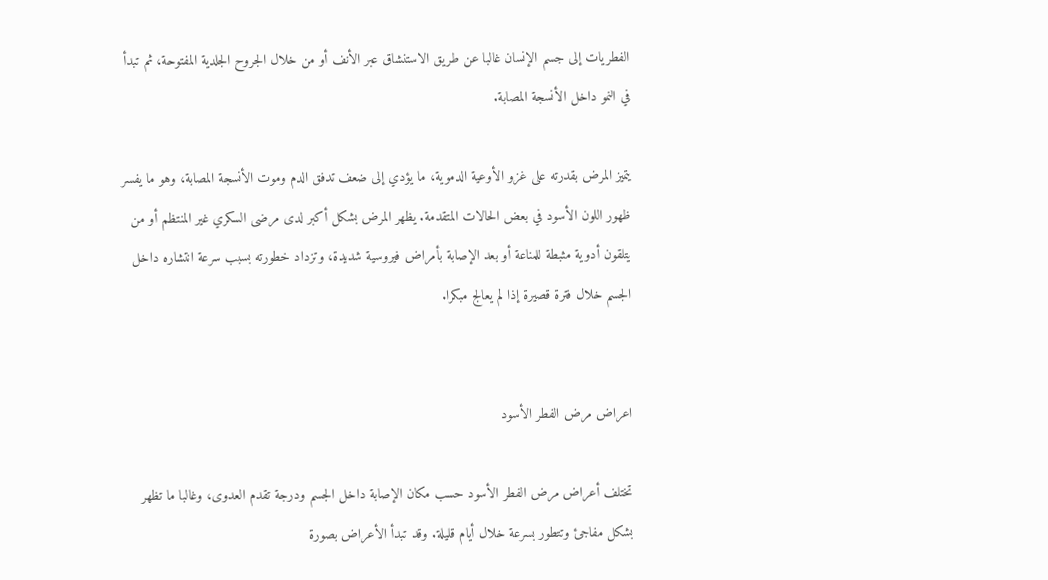الفطريات إلى جسم الإنسان غالبا عن طريق الاستنشاق عبر الأنف أو من خلال الجروح الجلدية المفتوحة، ثم تبدأ في النمو داخل الأنسجة المصابة.

يتميز المرض بقدرته على غزو الأوعية الدموية، ما يؤدي إلى ضعف تدفق الدم وموت الأنسجة المصابة، وهو ما يفسر ظهور اللون الأسود في بعض الحالات المتقدمة. يظهر المرض بشكل أكبر لدى مرضى السكري غير المنتظم أو من يتلقون أدوية مثبطة للمناعة أو بعد الإصابة بأمراض فيروسية شديدة، وتزداد خطورته بسبب سرعة انتشاره داخل الجسم خلال فترة قصيرة إذا لم يعالج مبكرا.


اعراض مرض الفطر الأسود

تختلف أعراض مرض الفطر الأسود حسب مكان الإصابة داخل الجسم ودرجة تقدم العدوى، وغالبا ما تظهر بشكل مفاجئ وتتطور بسرعة خلال أيام قليلة. وقد تبدأ الأعراض بصورة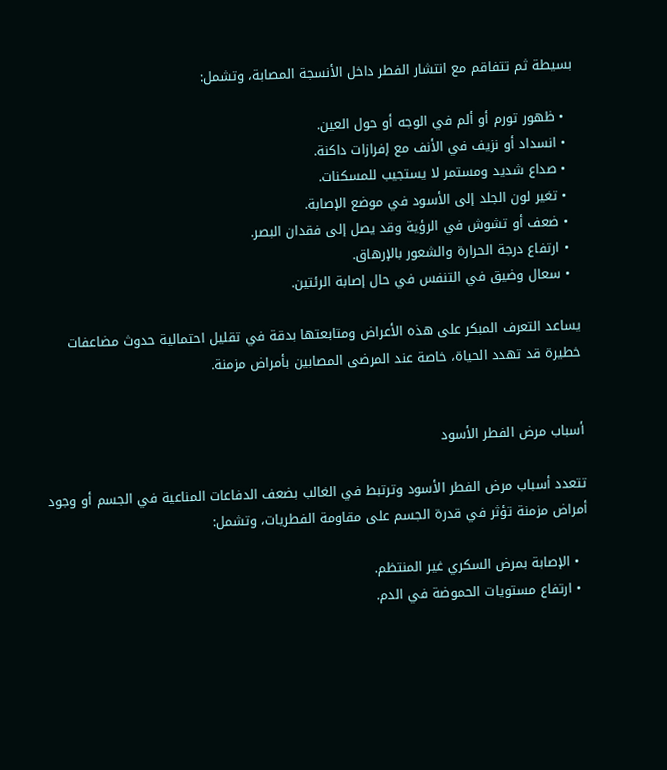بسيطة ثم تتفاقم مع انتشار الفطر داخل الأنسجة المصابة، وتشمل:

  • ظهور تورم أو ألم في الوجه أو حول العين.
  • انسداد أو نزيف في الأنف مع إفرازات داكنة.
  • صداع شديد ومستمر لا يستجيب للمسكنات.
  • تغير لون الجلد إلى الأسود في موضع الإصابة.
  • ضعف أو تشوش في الرؤية وقد يصل إلى فقدان البصر.
  • ارتفاع درجة الحرارة والشعور بالإرهاق.
  • سعال وضيق في التنفس في حال إصابة الرئتين.

يساعد التعرف المبكر على هذه الأعراض ومتابعتها بدقة في تقليل احتمالية حدوث مضاعفات خطيرة قد تهدد الحياة، خاصة عند المرضى المصابين بأمراض مزمنة.


أسباب مرض الفطر الأسود

تتعدد أسباب مرض الفطر الأسود وترتبط في الغالب بضعف الدفاعات المناعية في الجسم أو وجود أمراض مزمنة تؤثر في قدرة الجسم على مقاومة الفطريات، وتشمل:

  • الإصابة بمرض السكري غير المنتظم.
  • ارتفاع مستويات الحموضة في الدم.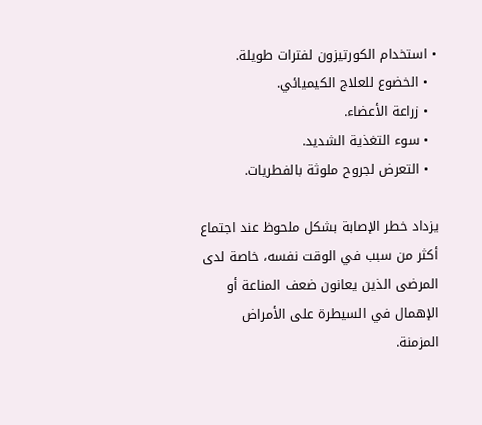• استخدام الكورتيزون لفترات طويلة.
  • الخضوع للعلاج الكيميائي.
  • زراعة الأعضاء.
  • سوء التغذية الشديد.
  • التعرض لجروح ملوثة بالفطريات.

يزداد خطر الإصابة بشكل ملحوظ عند اجتماع أكثر من سبب في الوقت نفسه، خاصة لدى المرضى الذين يعانون ضعف المناعة أو الإهمال في السيطرة على الأمراض المزمنة.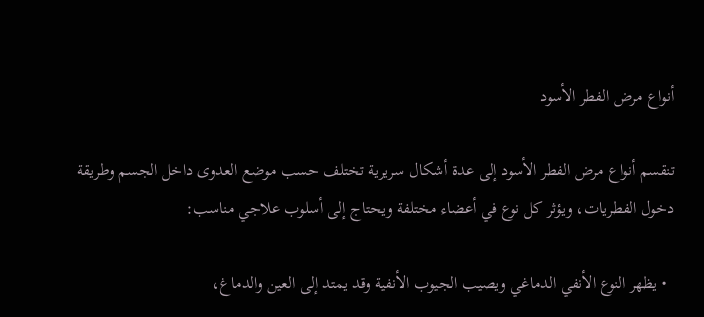أنواع مرض الفطر الأسود

تنقسم أنواع مرض الفطر الأسود إلى عدة أشكال سريرية تختلف حسب موضع العدوى داخل الجسم وطريقة دخول الفطريات، ويؤثر كل نوع في أعضاء مختلفة ويحتاج إلى أسلوب علاجي مناسب:

  • يظهر النوع الأنفي الدماغي ويصيب الجيوب الأنفية وقد يمتد إلى العين والدماغ،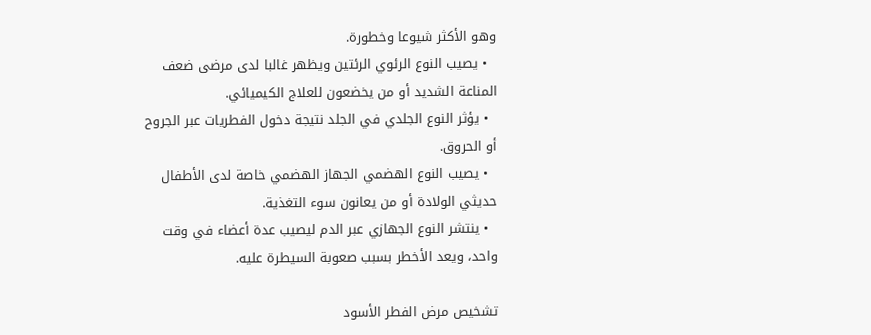وهو الأكثر شيوعا وخطورة.
  • يصيب النوع الرئوي الرئتين ويظهر غالبا لدى مرضى ضعف المناعة الشديد أو من يخضعون للعلاج الكيميائي.
  • يؤثر النوع الجلدي في الجلد نتيجة دخول الفطريات عبر الجروح أو الحروق.
  • يصيب النوع الهضمي الجهاز الهضمي خاصة لدى الأطفال حديثي الولادة أو من يعانون سوء التغذية.
  • ينتشر النوع الجهازي عبر الدم ليصيب عدة أعضاء في وقت واحد، ويعد الأخطر بسبب صعوبة السيطرة عليه.

تشخيص مرض الفطر الأسود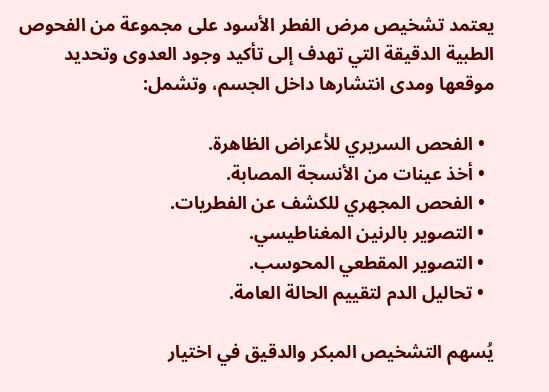يعتمد تشخيص مرض الفطر الأسود على مجموعة من الفحوص الطبية الدقيقة التي تهدف إلى تأكيد وجود العدوى وتحديد موقعها ومدى انتشارها داخل الجسم، وتشمل:

  • الفحص السريري للأعراض الظاهرة.
  • أخذ عينات من الأنسجة المصابة.
  • الفحص المجهري للكشف عن الفطريات.
  • التصوير بالرنين المغناطيسي.
  • التصوير المقطعي المحوسب.
  • تحاليل الدم لتقييم الحالة العامة.

يُسهم التشخيص المبكر والدقيق في اختيار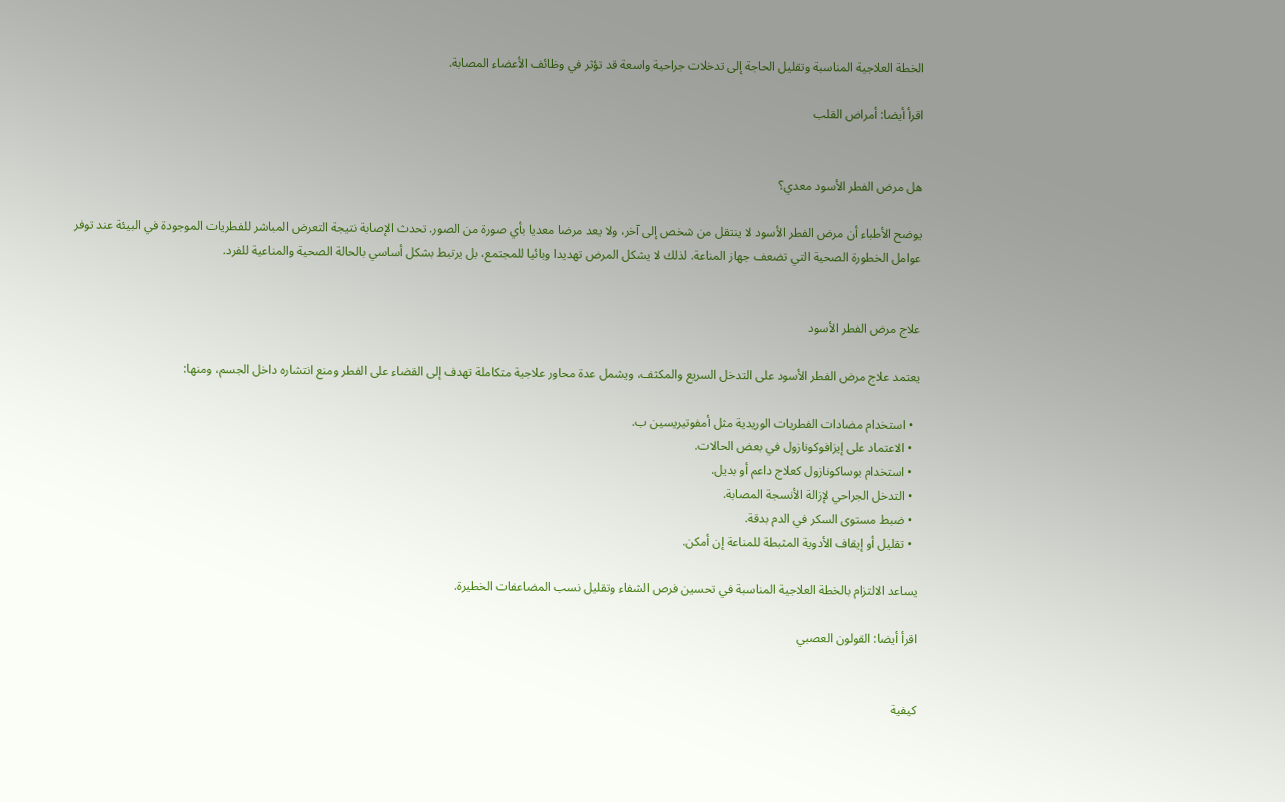الخطة العلاجية المناسبة وتقليل الحاجة إلى تدخلات جراحية واسعة قد تؤثر في وظائف الأعضاء المصابة.

اقرأ أيضا: أمراض القلب


هل مرض الفطر الأسود معدي؟

يوضح الأطباء أن مرض الفطر الأسود لا ينتقل من شخص إلى آخر، ولا يعد مرضا معديا بأي صورة من الصور. تحدث الإصابة نتيجة التعرض المباشر للفطريات الموجودة في البيئة عند توفر عوامل الخطورة الصحية التي تضعف جهاز المناعة. لذلك لا يشكل المرض تهديدا وبائيا للمجتمع، بل يرتبط بشكل أساسي بالحالة الصحية والمناعية للفرد.


علاج مرض الفطر الأسود

يعتمد علاج مرض الفطر الأسود على التدخل السريع والمكثف، ويشمل عدة محاور علاجية متكاملة تهدف إلى القضاء على الفطر ومنع انتشاره داخل الجسم، ومنها:

  • استخدام مضادات الفطريات الوريدية مثل أمفوتيريسين ب.
  • الاعتماد على إيزافوكونازول في بعض الحالات.
  • استخدام بوساكونازول كعلاج داعم أو بديل.
  • التدخل الجراحي لإزالة الأنسجة المصابة.
  • ضبط مستوى السكر في الدم بدقة.
  • تقليل أو إيقاف الأدوية المثبطة للمناعة إن أمكن.

يساعد الالتزام بالخطة العلاجية المناسبة في تحسين فرص الشفاء وتقليل نسب المضاعفات الخطيرة.

اقرأ أيضا: القولون العصبي


كيفية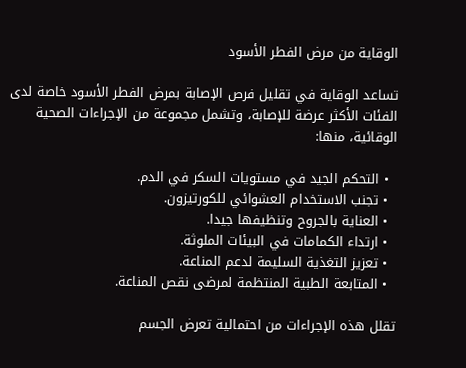الوقاية من مرض الفطر الأسود

تساعد الوقاية في تقليل فرص الإصابة بمرض الفطر الأسود خاصة لدى الفئات الأكثر عرضة للإصابة، وتشمل مجموعة من الإجراءات الصحية الوقائية، منها:

  • التحكم الجيد في مستويات السكر في الدم.
  • تجنب الاستخدام العشوائي للكورتيزون.
  • العناية بالجروح وتنظيفها جيدا.
  • ارتداء الكمامات في البيئات الملوثة.
  • تعزيز التغذية السليمة لدعم المناعة.
  • المتابعة الطبية المنتظمة لمرضى نقص المناعة.

تقلل هذه الإجراءات من احتمالية تعرض الجسم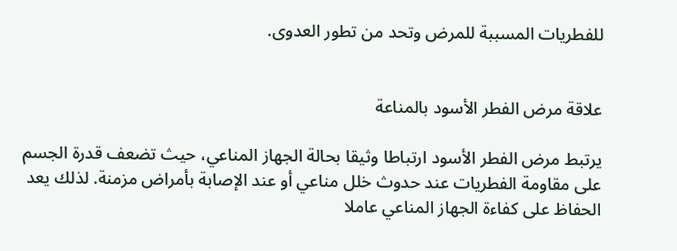للفطريات المسببة للمرض وتحد من تطور العدوى.


علاقة مرض الفطر الأسود بالمناعة

يرتبط مرض الفطر الأسود ارتباطا وثيقا بحالة الجهاز المناعي، حيث تضعف قدرة الجسم على مقاومة الفطريات عند حدوث خلل مناعي أو عند الإصابة بأمراض مزمنة. لذلك يعد الحفاظ على كفاءة الجهاز المناعي عاملا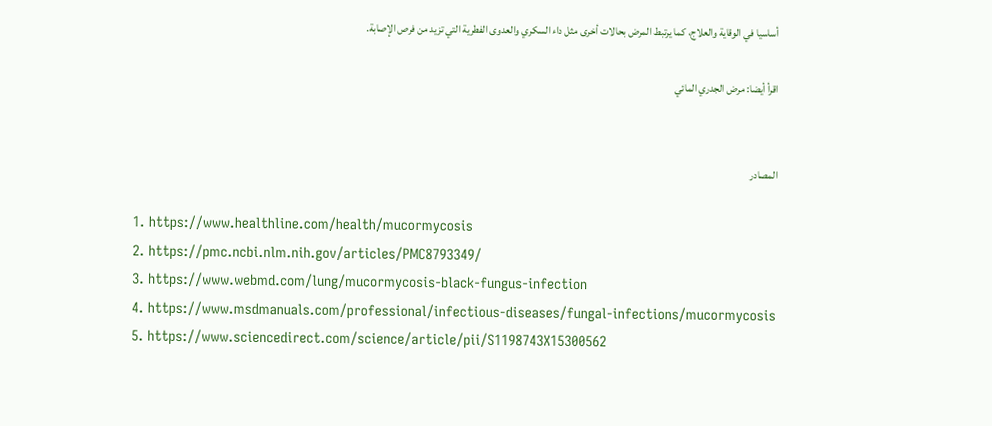أساسيا في الوقاية والعلاج، كما يرتبط المرض بحالات أخرى مثل داء السكري والعدوى الفطرية التي تزيد من فرص الإصابة.

اقرأ أيضا: مرض الجدري المائي


المصادر

  1. https://www.healthline.com/health/mucormycosis
  2. https://pmc.ncbi.nlm.nih.gov/articles/PMC8793349/
  3. https://www.webmd.com/lung/mucormycosis-black-fungus-infection
  4. https://www.msdmanuals.com/professional/infectious-diseases/fungal-infections/mucormycosis
  5. https://www.sciencedirect.com/science/article/pii/S1198743X15300562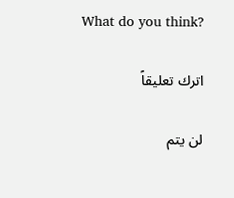What do you think?

اترك تعليقاً

لن يتم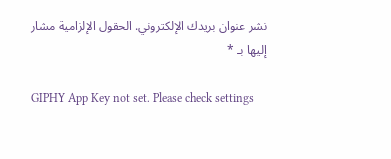نشر عنوان بريدك الإلكتروني. الحقول الإلزامية مشار إليها بـ *

GIPHY App Key not set. Please check settings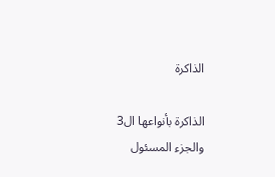الذاكرة

الذاكرة بأنواعها ال3 والجزء المسئول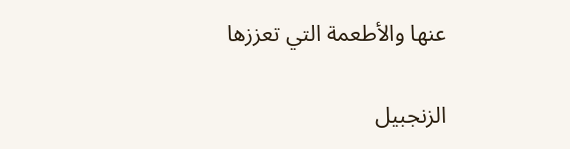عنها والأطعمة التي تعززها

الزنجبيل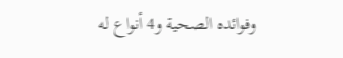وفوائده الصحية و4 أنواع له